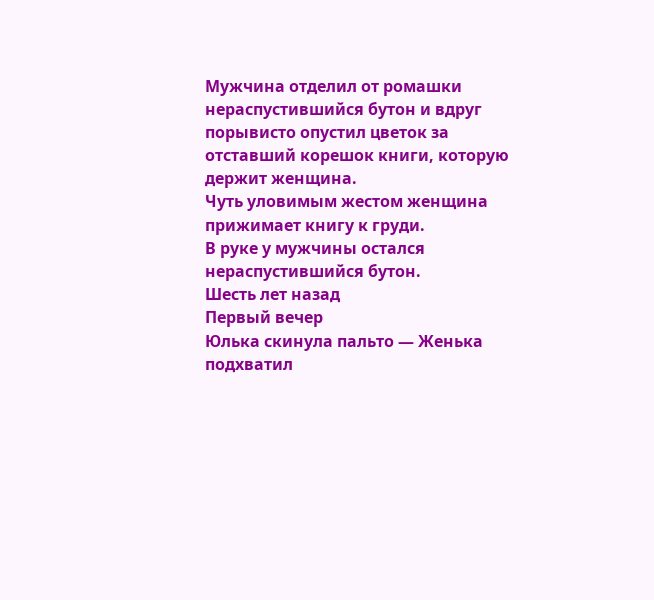Мужчина отделил от ромашки нераспустившийся бутон и вдруг порывисто опустил цветок за отставший корешок книги, которую держит женщина.
Чуть уловимым жестом женщина прижимает книгу к груди.
В руке у мужчины остался нераспустившийся бутон.
Шесть лет назад
Первый вечер
Юлька скинула пальто — Женька подхватил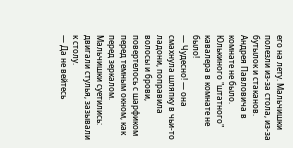его на лету. Мальчишки полезли из-за стола, из-за бутылок и стаканов. Андрея Павловича в комнате не было. Юлькиного "штатного" кавалера в комнате не было!
— Чудесно! — она смахнула шляпку в чьи-то ладони, поправила волосы и брови, повертелось с шарфиком перед темным окном, как перед зеркалом.
Мальчишки суетились: двигали стулья, зазывали к столу.
— Да не вейтесь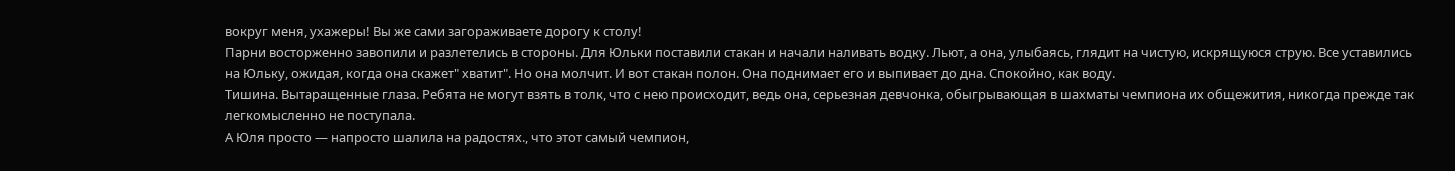вокруг меня, ухажеры! Вы же сами загораживаете дорогу к столу!
Парни восторженно завопили и разлетелись в стороны. Для Юльки поставили стакан и начали наливать водку. Льют, а она, улыбаясь, глядит на чистую, искрящуюся струю. Все уставились на Юльку, ожидая, когда она скажет" хватит". Но она молчит. И вот стакан полон. Она поднимает его и выпивает до дна. Спокойно, как воду.
Тишина. Вытаращенные глаза. Ребята не могут взять в толк, что с нею происходит, ведь она, серьезная девчонка, обыгрывающая в шахматы чемпиона их общежития, никогда прежде так легкомысленно не поступала.
А Юля просто — напросто шалила на радостях., что этот самый чемпион,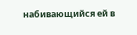набивающийся ей в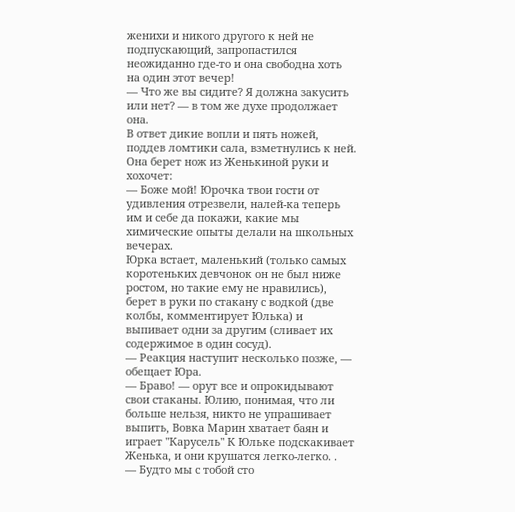женихи и никого другого к ней не подпускающий, запропастился неожиданно где-то и она свободна хоть на один этот вечер!
— Что же вы сидите? Я должна закусить или нет? — в том же духе продолжает она.
В ответ дикие вопли и пять ножей, поддев ломтики сала, взметнулись к ней. Она берет нож из Женькиной руки и хохочет:
— Боже мой! Юрочка твои гости от удивления отрезвели, налей-ка теперь им и себе да покажи, какие мы химические опыты делали на школьных вечерах.
Юрка встает, маленький (только самых коротеньких девчонок он не был ниже ростом, но такие ему не нравились), берет в руки по стакану с водкой (две колбы, комментирует Юлька) и выпивает одни за другим (сливает их содержимое в один сосуд).
— Реакция наступит несколько позже, — обещает Юра.
— Браво! — орут все и опрокидывают свои стаканы. Юлию, понимая, что ли больше нельзя, никто не упрашивает выпить, Вовка Марин хватает баян и играет "Карусель" К Юльке подскакивает Женька, и они крушатся легко-легко. .
— Будто мы с тобой сто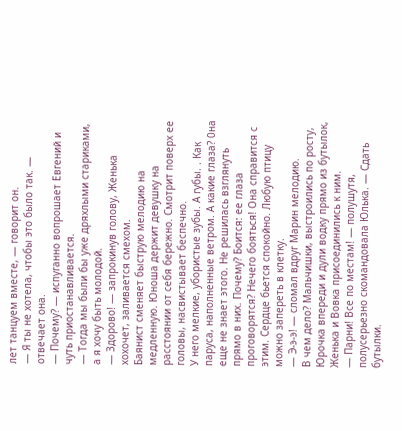лет танцуем вместе, — говорит он.
— Я ты не хотела, чтобы это было так. — отвечает она.
— Почему? — испуганно вопрошает Евгений и чуть приостанавливается.
— Тогда мы были бы уже дряхлыми стариками, а я хочу быть молодой.
— Здорово! — запрокинув голову, Женька хохочет, заливается смехом.
Баянист сменяет быструю мелодию на медленную. Юноша держит девушку на расстоянии от себя бережно. Смотрит поверх ее головы, насвистывает беспечно.
У него мелкие, убористые зубы. А губы. . Как паруса, наполненные ветром. А какие глаза? 0на еще не знает этого. Не решилась взглянуть прямо в них. Почему? Боится: ее глаза проговорятся? Нечего бояться! Она справится с этим. Сердце бьется спокойно. Любую птицу можно запереть в клетку.
— Э-э-э! — сломал вдруг Марин мелодию.
В чем дело? Мальчишки, выстроились по росту, Юрочка впереди и дули водку прямо из бутылок, Женька и Вовка присоединились к ним.
— Парни! Все по местам! — полушутя, полусерьезно скомандовала Юлька. — Сдать бутылки.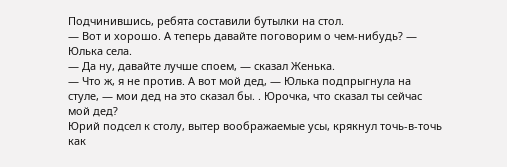Подчинившись, ребята составили бутылки на стол.
— Вот и хорошо. А теперь давайте поговорим о чем-нибудь? — Юлька села.
— Да ну, давайте лучше споем, — сказал Женька.
— Что ж, я не против. А вот мой дед, — Юлька подпрыгнула на стуле, — мои дед на это сказал бы. . Юрочка, что сказал ты сейчас мой дед?
Юрий подсел к столу, вытер воображаемые усы, крякнул точь-в-точь как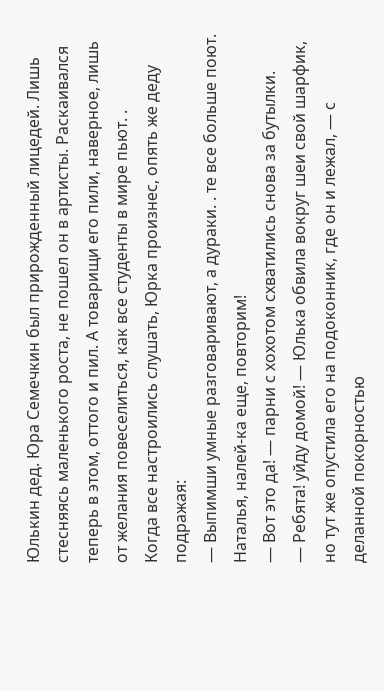Юлькин дед. Юра Семечкин был прирожденный лицедей. Лишь стесняясь маленького роста, не пошел он в артисты. Раскаивался теперь в этом, оттого и пил. А товарищи его пили, наверное, лишь от желания повеселиться, как все студенты в мире пьют. .
Когда все настроились слушать, Юрка произнес, опять же деду подражая:
— Выпимши умные разговаривают, а дураки. . те все больше поют. Наталья, налей-ка еще, повторим!
— Вот это да! — парни с хохотом схватились снова за бутылки.
— Ребята! уйду домой! — Юлька обвила вокруг шеи свой шарфик, но тут же опустила его на подоконник, где он и лежал, — с деланной покорностью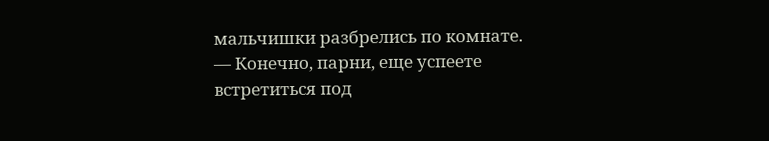мальчишки разбрелись по комнате.
— Конечно, парни, еще успеете встретиться под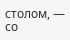столом, — со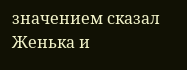значением сказал Женька и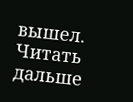вышел.
Читать дальше